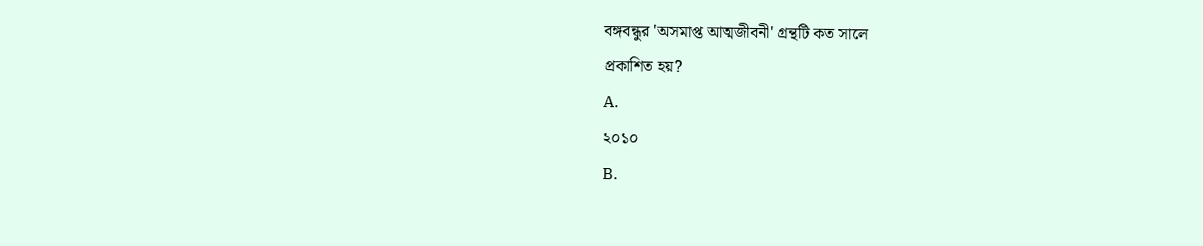বঙ্গবন্ধুর 'অসমাপ্ত আত্মজীবনী' গ্রন্থটি কত সালে
প্রকাশিত হয়?
A.
২০১০
B.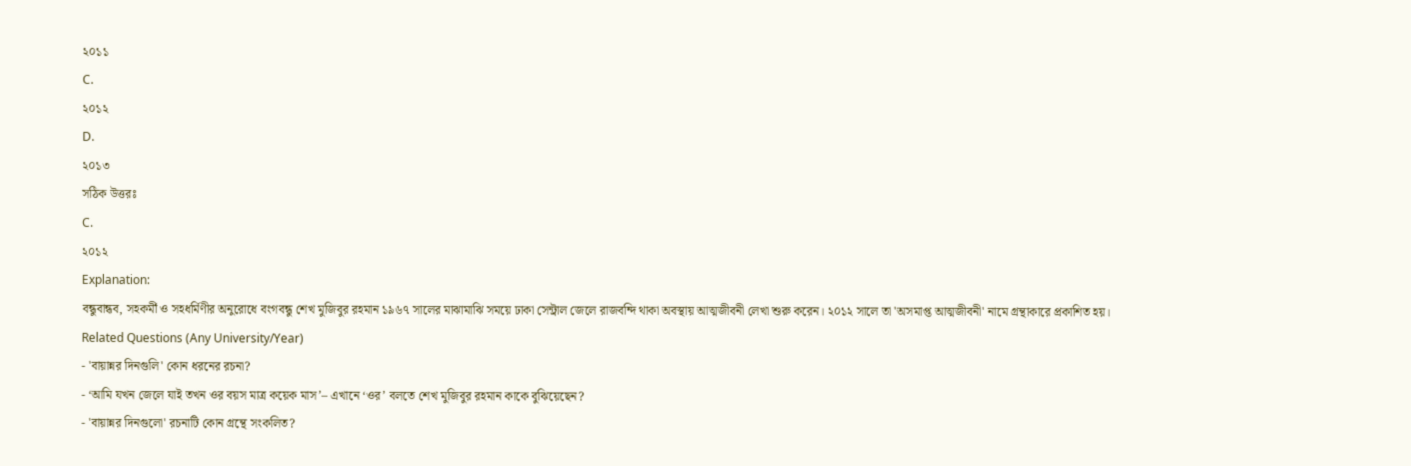২০১১
C.
২০১২
D.
২০১৩
সঠিক উত্তরঃ
C.
২০১২
Explanation:
বন্ধুবান্ধব, সহকর্মী ও সহধর্মিণীর অনুরোধে বংগবন্ধু শেখ মুজিবুর রহমান ১৯৬৭ সালের মাঝামাঝি সময়ে ঢাকা সেন্ট্রাল জেলে রাজবন্দি থাকা অবস্থায় আত্মজীবনী লেখা শুরু করেন। ২০১২ সালে তা 'অসমাপ্ত আত্মজীবনী' নামে গ্রন্থাকারে প্রকাশিত হয়।
Related Questions (Any University/Year)
- 'বায়ান্নর দিনগুলি' কোন ধরনের রচনা?
- ‘আমি যখন জেলে যাই তখন ওর বয়স মাত্র কয়েক মাস’– এখানে ‘ওর’ বলতে শেখ মুজিবুর রহমান কাকে বুঝিয়েছেন?
- 'বায়ান্নর দিনগুলো' রচনাটি কোন গ্রন্থে সংকলিত?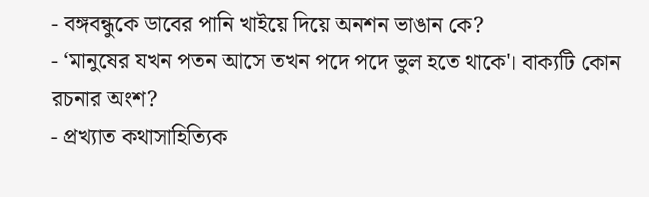- বঙ্গবন্ধুকে ডাবের পানি খাইয়ে দিয়ে অনশন ভাঙান কে?
- ‘মানুষের যখন পতন আসে তখন পদে পদে ভুল হতে থাকে'। বাক্যটি কোন রচনার অংশ?
- প্রখ্যাত কথাসাহিত্যিক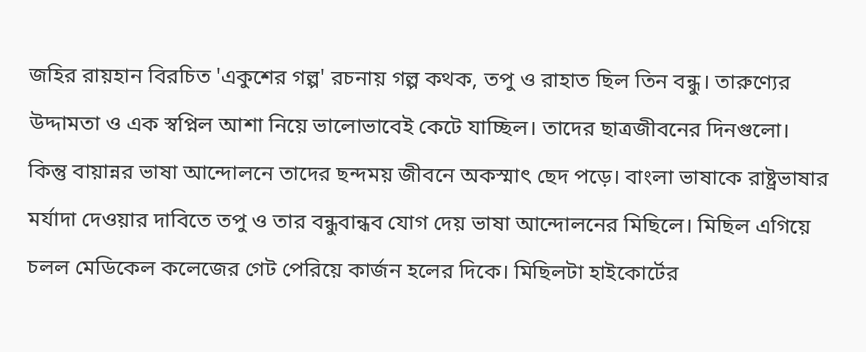জহির রায়হান বিরচিত 'একুশের গল্প' রচনায় গল্প কথক, তপু ও রাহাত ছিল তিন বন্ধু। তারুণ্যের উদ্দামতা ও এক স্বপ্নিল আশা নিয়ে ভালোভাবেই কেটে যাচ্ছিল। তাদের ছাত্রজীবনের দিনগুলো। কিন্তু বায়ান্নর ভাষা আন্দোলনে তাদের ছন্দময় জীবনে অকস্মাৎ ছেদ পড়ে। বাংলা ভাষাকে রাষ্ট্রভাষার মর্যাদা দেওয়ার দাবিতে তপু ও তার বন্ধুবান্ধব যোগ দেয় ভাষা আন্দোলনের মিছিলে। মিছিল এগিয়ে চলল মেডিকেল কলেজের গেট পেরিয়ে কার্জন হলের দিকে। মিছিলটা হাইকোর্টের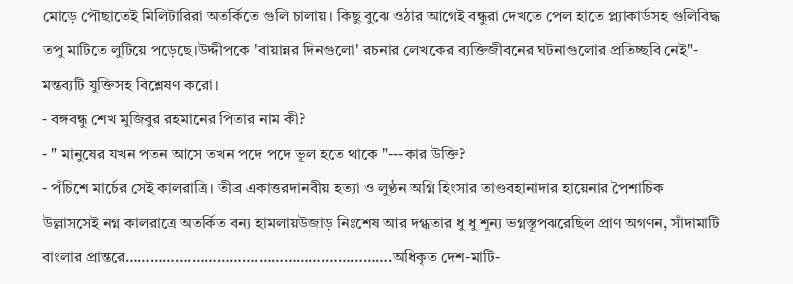মোড়ে পৌছাতেই মিলিটারিরা অতর্কিতে গুলি চালায়। কিছু বুঝে ওঠার আগেই বন্ধুরা দেখতে পেল হাতে প্ল্যাকার্ডসহ গুলিবিদ্ধ তপু মাটিতে লুটিয়ে পড়েছে।উদ্দীপকে 'বায়ান্নর দিনগুলো' রচনার লেখকের ব্যক্তিজীবনের ঘটনাগুলোর প্রতিচ্ছবি নেই"- মন্তব্যটি যুক্তিসহ বিশ্লেষণ করো।
- বঙ্গবন্ধু শেখ মুজিবুর রহমানের পিতার নাম কী?
- " মানুষের যখন পতন আসে তখন পদে পদে ভূল হতে থাকে "---কার উক্তি?
- পঁচিশে মার্চের সেই কালরাত্রি। তীব্র একাত্তরদানবীয় হত্যা ও লুণ্ঠন অগ্নি হিংসার তাণ্ডবহানাদার হায়েনার পৈশাচিক উল্লাসসেই নগ্ন কালরাত্রে অতর্কিত বন্য হামলায়উজাড় নিঃশেষ আর দগ্ধতার ধু ধু শূন্য ভগ্নস্তূপঝরেছিল প্রাণ অগণন, সাঁদামাটি বাংলার প্রান্তরে…………….…………….…………….…………….অধিকৃত দেশ-মাটি-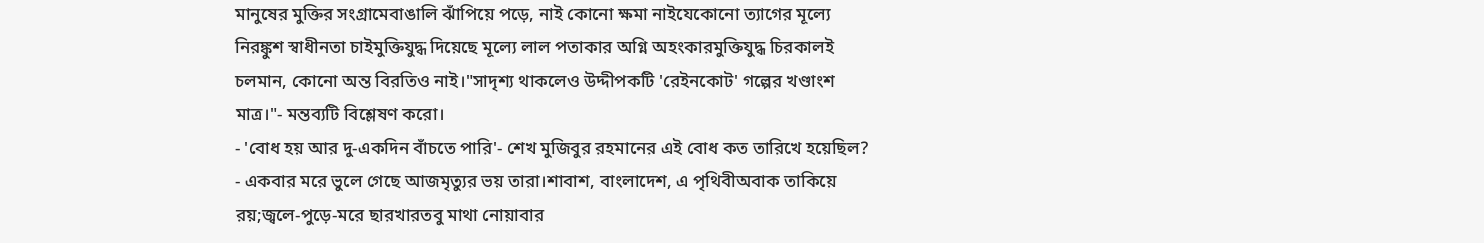মানুষের মুক্তির সংগ্রামেবাঙালি ঝাঁপিয়ে পড়ে, নাই কোনো ক্ষমা নাইযেকোনো ত্যাগের মূল্যে নিরঙ্কুশ স্বাধীনতা চাইমুক্তিযুদ্ধ দিয়েছে মূল্যে লাল পতাকার অগ্নি অহংকারমুক্তিযুদ্ধ চিরকালই চলমান, কোনো অন্ত বিরতিও নাই।"সাদৃশ্য থাকলেও উদ্দীপকটি 'রেইনকোট' গল্পের খণ্ডাংশ মাত্র।"- মন্তব্যটি বিশ্লেষণ করো।
- 'বোধ হয় আর দু-একদিন বাঁচতে পারি'- শেখ মুজিবুর রহমানের এই বোধ কত তারিখে হয়েছিল?
- একবার মরে ভুলে গেছে আজমৃত্যুর ভয় তারা।শাবাশ, বাংলাদেশ, এ পৃথিবীঅবাক তাকিয়ে রয়;জ্বলে-পুড়ে-মরে ছারখারতবু মাথা নোয়াবার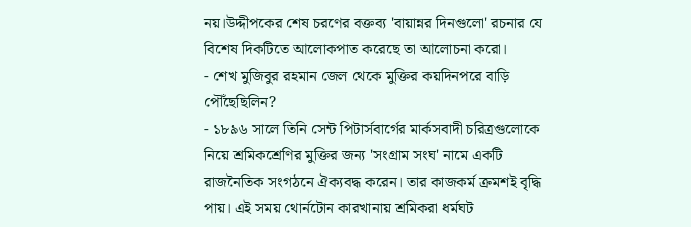নয়।উদ্দীপকের শেষ চরণের বক্তব্য 'বায়ান্নর দিনগুলো' রচনার যে বিশেষ দিকটিতে আলোকপাত করেছে তা আলোচনা করো।
- শেখ মুজিবুর রহমান জেল থেকে মুক্তির কয়দিনপরে বাড়ি পৌঁছেছিলিন?
- ১৮৯৬ সালে তিনি সেন্ট পিটার্সবার্গের মার্কসবাদী চরিত্রগুলোকে নিয়ে শ্রমিকশ্রেণির মুক্তির জন্য 'সংগ্রাম সংঘ' নামে একটি রাজনৈতিক সংগঠনে ঐক্যবদ্ধ করেন। তার কাজকর্ম ক্রমশই বৃদ্ধি পায়। এই সময় থোর্নটোন কারখানায় শ্রমিকরা ধর্মঘট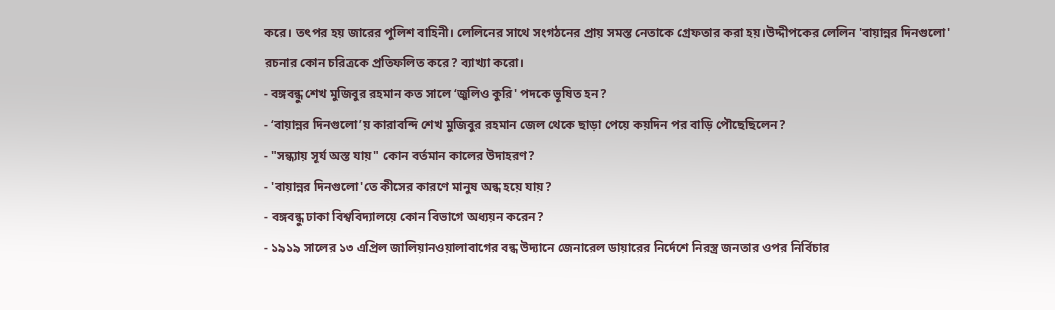করে। তৎপর হয় জারের পুলিশ বাহিনী। লেলিনের সাথে সংগঠনের প্রায় সমস্ত নেতাকে গ্রেফতার করা হয়।উদ্দীপকের লেলিন 'বায়ান্নর দিনগুলো' রচনার কোন চরিত্রকে প্রতিফলিত করে? ব্যাখ্যা করো।
- বঙ্গবন্ধু শেখ মুজিবুর রহমান কত সালে ‘জুলিও কুরি' পদকে ভূষিত হন?
- ‘বায়ান্নর দিনগুলো’য় কারাবন্দি শেখ মুজিবুর রহমান জেল থেকে ছাড়া পেয়ে কয়দিন পর বাড়ি পৌছেছিলেন?
- "সন্ধ্যায় সূর্য অস্ত যায়" কোন বর্তমান কালের উদাহরণ?
- 'বায়ান্নর দিনগুলো'তে কীসের কারণে মানুষ অন্ধ হয়ে যায়?
- বঙ্গবন্ধু ঢাকা বিশ্ববিদ্যালয়ে কোন বিভাগে অধ্যয়ন করেন?
- ১৯১৯ সালের ১৩ এপ্রিল জালিয়ানওয়ালাবাগের বন্ধ উদ্যানে জেনারেল ডায়ারের নির্দেশে নিরস্ত্র জনতার ওপর নির্বিচার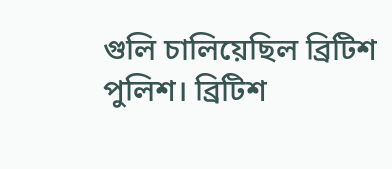গুলি চালিয়েছিল ব্রিটিশ পুলিশ। ব্রিটিশ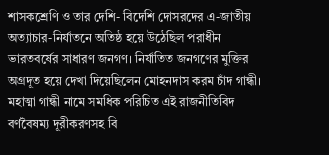শাসকশ্রেণি ও তার দেশি- বিদেশি দোসরদের এ-জাতীয় অত্যাচার-নির্যাতনে অতিষ্ঠ হয়ে উঠেছিল পরাধীন ভারতবর্ষের সাধারণ জনগণ। নির্যাতিত জনগণের মুক্তির অগ্রদূত হয়ে দেখা দিয়েছিলেন মোহনদাস করম চাঁদ গান্ধী। মহাত্মা গান্ধী নামে সমধিক পরিচিত এই রাজনীতিবিদ বর্ণবৈষম্য দূরীকরণসহ বি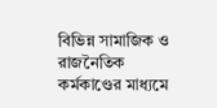বিভিন্ন সামাজিক ও রাজনৈতিক কর্মকাণ্ডের মাধ্যমে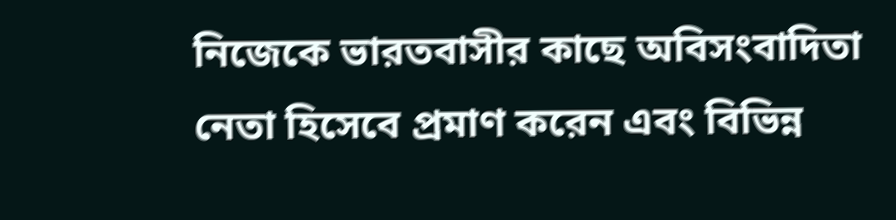নিজেকে ভারতবাসীর কাছে অবিসংবাদিতা নেতা হিসেবে প্রমাণ করেন এবং বিভিন্ন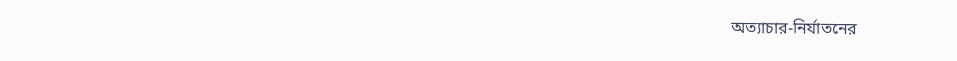অত্যাচার-নির্যাতনের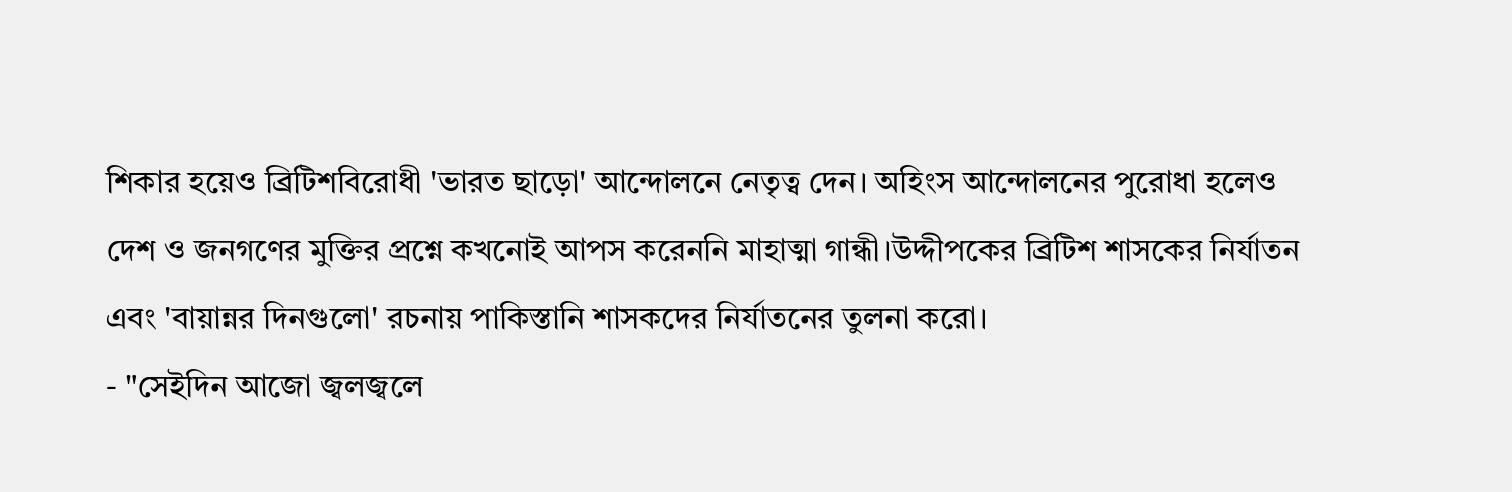শিকার হয়েও ব্রিটিশবিরোধী 'ভারত ছাড়ো' আন্দোলনে নেতৃত্ব দেন। অহিংস আন্দোলনের পুরোধা হলেও দেশ ও জনগণের মুক্তির প্রশ্নে কখনোই আপস করেননি মাহাত্মা গান্ধী।উদ্দীপকের ব্রিটিশ শাসকের নির্যাতন এবং 'বায়ান্নর দিনগুলো' রচনায় পাকিস্তানি শাসকদের নির্যাতনের তুলনা করো।
- "সেইদিন আজো জ্বলজ্বলে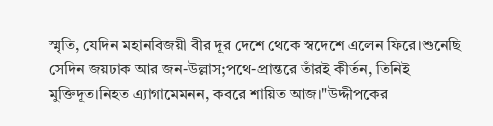স্মৃতি, যেদিন মহানবিজয়ী বীর দূর দেশে থেকে স্বদেশে এলেন ফিরে।শুনেছি সেদিন জয়ঢাক আর জন-উল্লাস;পথে-প্রান্তরে তাঁরই কীর্তন, তিনিই মুক্তিদূত।নিহত এ্যাগামেমনন, কবরে শায়িত আজ।"উদ্দীপকের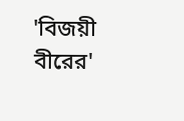'বিজয়ী বীরের'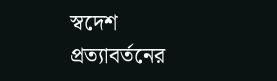স্বদেশ প্রত্যাবর্তনের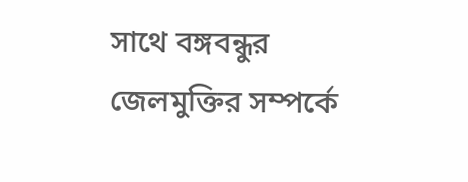সাথে বঙ্গবন্ধুর জেলমুক্তির সম্পর্কে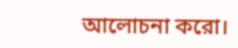আলোচনা করো।